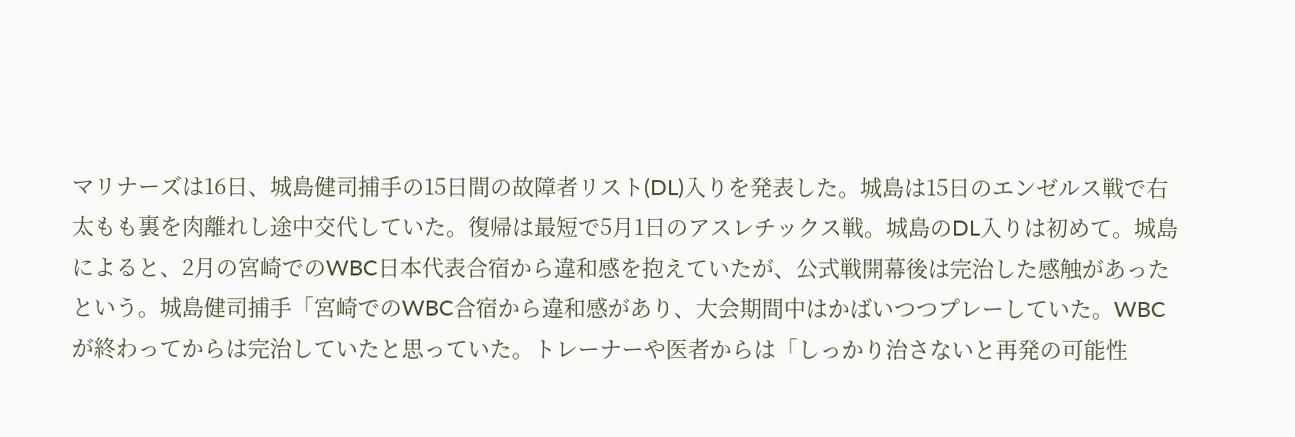マリナーズは16日、城島健司捕手の15日間の故障者リスト(DL)入りを発表した。城島は15日のエンゼルス戦で右太もも裏を肉離れし途中交代していた。復帰は最短で5月1日のアスレチックス戦。城島のDL入りは初めて。城島によると、2月の宮崎でのWBC日本代表合宿から違和感を抱えていたが、公式戦開幕後は完治した感触があったという。城島健司捕手「宮崎でのWBC合宿から違和感があり、大会期間中はかばいつつプレーしていた。WBCが終わってからは完治していたと思っていた。トレーナーや医者からは「しっかり治さないと再発の可能性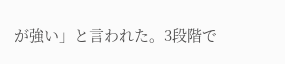が強い」と言われた。3段階で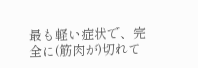最も軽い症状で、完全に(筋肉が)切れて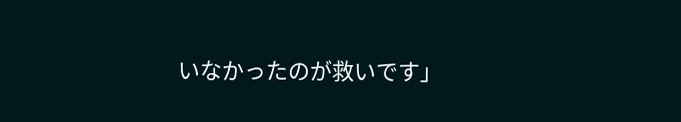いなかったのが救いです」